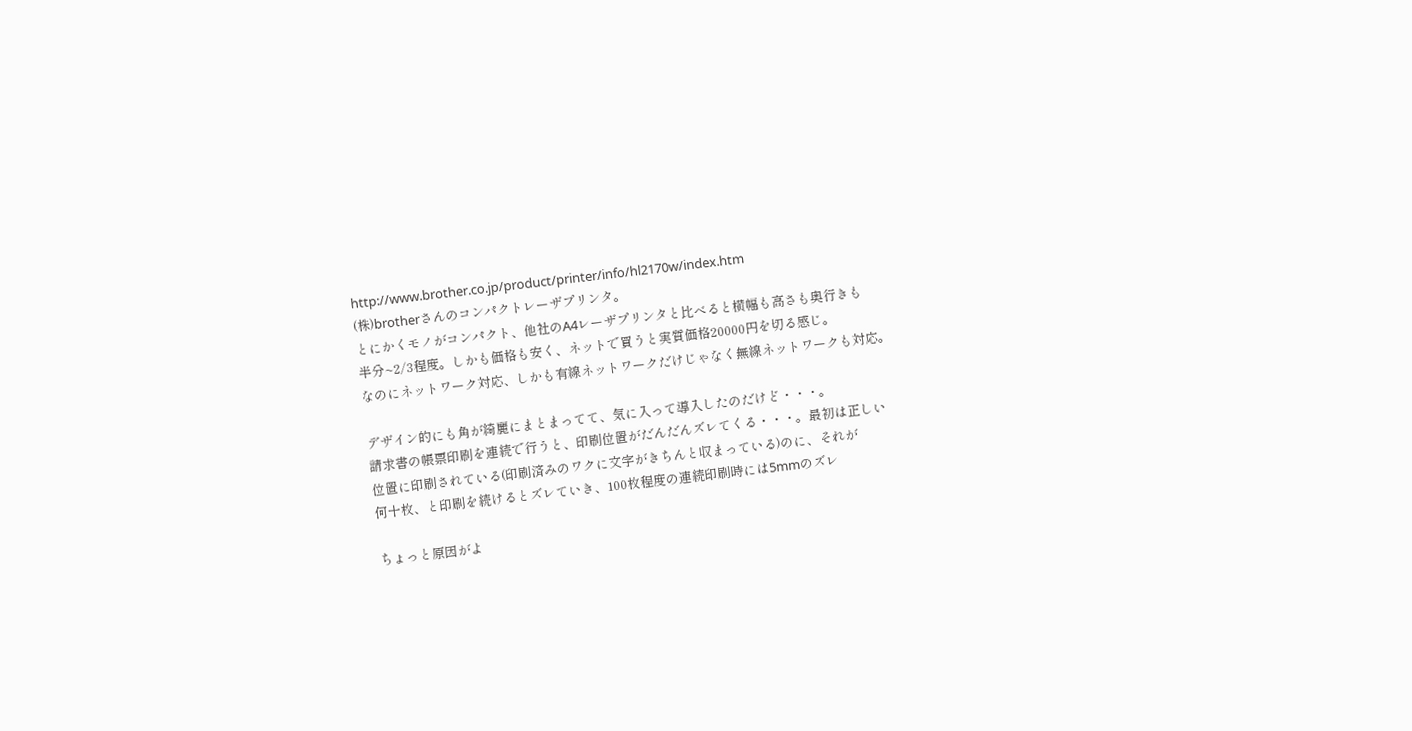http://www.brother.co.jp/product/printer/info/hl2170w/index.htm
(株)brotherさんのコンパクトレーザプリンタ。
とにかくモノがコンパクト、他社のA4レーザプリンタと比べると横幅も高さも奥行きも
半分~2/3程度。しかも価格も安く、ネットで買うと実質価格20000円を切る感じ。
なのにネットワーク対応、しかも有線ネットワークだけじゃなく無線ネットワークも対応。

デザイン的にも角が綺麗にまとまってて、気に入って導入したのだけど・・・。
請求書の帳票印刷を連続で行うと、印刷位置がだんだんズレてくる・・・。最初は正しい
位置に印刷されている(印刷済みのワクに文字がきちんと収まっている)のに、それが
何十枚、と印刷を続けるとズレていき、100枚程度の連続印刷時には5mmのズレ

ちょっと原因がよ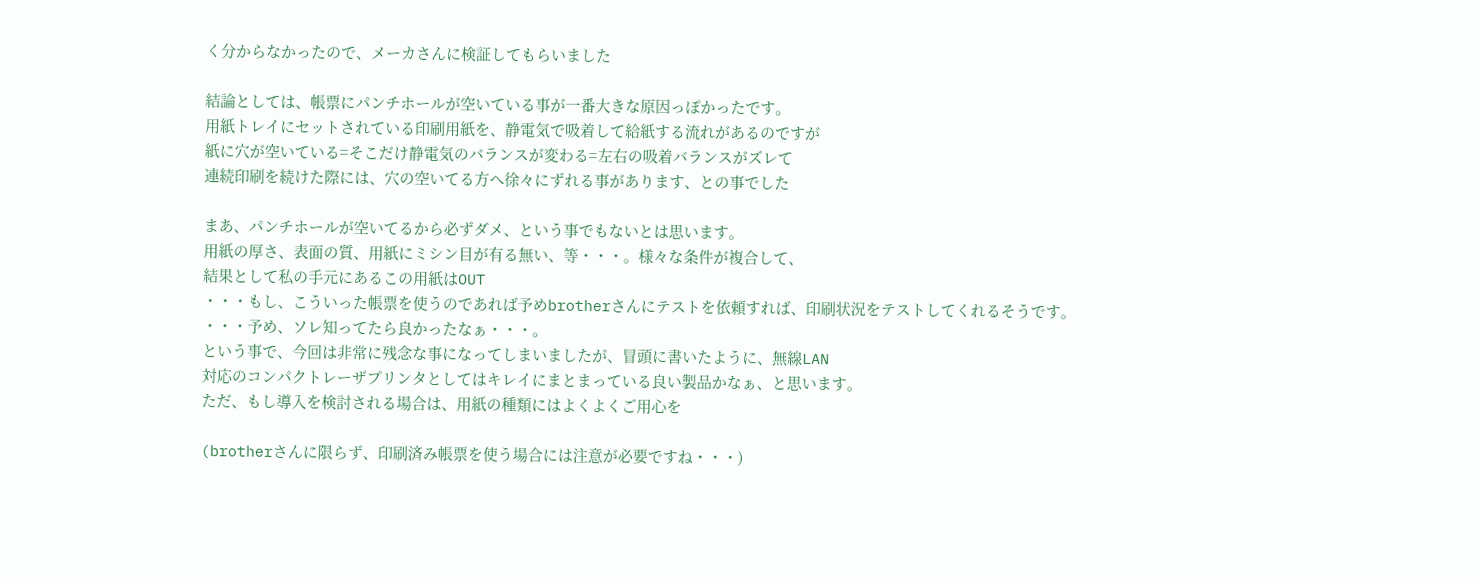く分からなかったので、メーカさんに検証してもらいました

結論としては、帳票にパンチホールが空いている事が一番大きな原因っぽかったです。
用紙トレイにセットされている印刷用紙を、静電気で吸着して給紙する流れがあるのですが
紙に穴が空いている=そこだけ静電気のバランスが変わる=左右の吸着バランスがズレて
連続印刷を続けた際には、穴の空いてる方へ徐々にずれる事があります、との事でした

まあ、パンチホールが空いてるから必ずダメ、という事でもないとは思います。
用紙の厚さ、表面の質、用紙にミシン目が有る無い、等・・・。様々な条件が複合して、
結果として私の手元にあるこの用紙はOUT
・・・もし、こういった帳票を使うのであれば予めbrotherさんにテストを依頼すれば、印刷状況をテストしてくれるそうです。
・・・予め、ソレ知ってたら良かったなぁ・・・。
という事で、今回は非常に残念な事になってしまいましたが、冒頭に書いたように、無線LAN
対応のコンパクトレーザプリンタとしてはキレイにまとまっている良い製品かなぁ、と思います。
ただ、もし導入を検討される場合は、用紙の種類にはよくよくご用心を

(brotherさんに限らず、印刷済み帳票を使う場合には注意が必要ですね・・・)